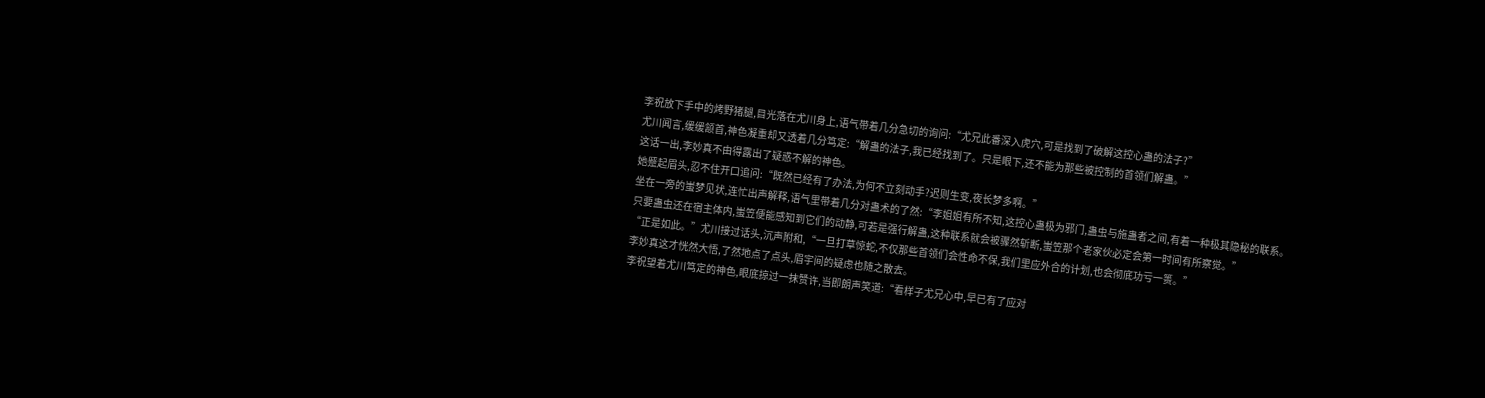李祝放下手中的烤野猪腿,目光落在尤川身上,语气带着几分急切的询问:“尤兄此番深入虎穴,可是找到了破解这控心蛊的法子?”
尤川闻言,缓缓颔首,神色凝重却又透着几分笃定:“解蛊的法子,我已经找到了。只是眼下,还不能为那些被控制的首领们解蛊。”
这话一出,李妙真不由得露出了疑惑不解的神色。
她蹙起眉头,忍不住开口追问:“既然已经有了办法,为何不立刻动手?迟则生变,夜长梦多啊。”
坐在一旁的蚩梦见状,连忙出声解释,语气里带着几分对蛊术的了然:“李姐姐有所不知,这控心蛊极为邪门,蛊虫与施蛊者之间,有着一种极其隐秘的联系。
只要蛊虫还在宿主体内,蚩笠便能感知到它们的动静,可若是强行解蛊,这种联系就会被骤然斩断,蚩笠那个老家伙必定会第一时间有所察觉。”
“正是如此。”尤川接过话头,沉声附和,“一旦打草惊蛇,不仅那些首领们会性命不保,我们里应外合的计划,也会彻底功亏一篑。”
李妙真这才恍然大悟,了然地点了点头,眉宇间的疑虑也随之散去。
李祝望着尤川笃定的神色,眼底掠过一抹赞许,当即朗声笑道:“看样子尤兄心中,早已有了应对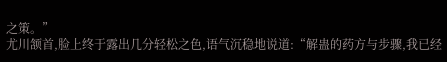之策。”
尤川颔首,脸上终于露出几分轻松之色,语气沉稳地说道:“解蛊的药方与步骤,我已经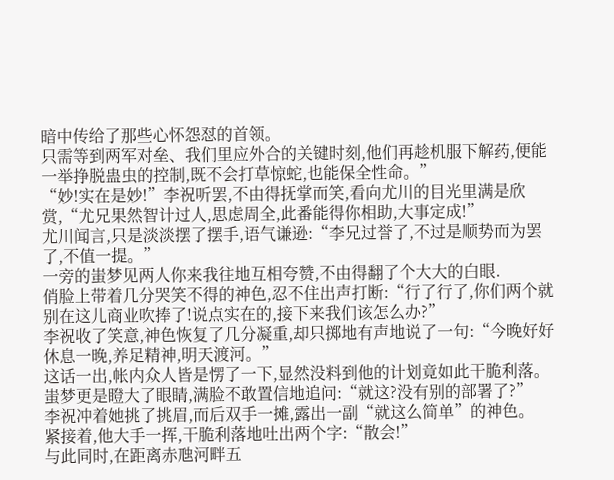暗中传给了那些心怀怨怼的首领。
只需等到两军对垒、我们里应外合的关键时刻,他们再趁机服下解药,便能一举挣脱蛊虫的控制,既不会打草惊蛇,也能保全性命。”
“妙!实在是妙!”李祝听罢,不由得抚掌而笑,看向尤川的目光里满是欣赏,“尤兄果然智计过人,思虑周全,此番能得你相助,大事定成!”
尤川闻言,只是淡淡摆了摆手,语气谦逊:“李兄过誉了,不过是顺势而为罢了,不值一提。”
一旁的蚩梦见两人你来我往地互相夸赞,不由得翻了个大大的白眼.
俏脸上带着几分哭笑不得的神色,忍不住出声打断:“行了行了,你们两个就别在这儿商业吹捧了!说点实在的,接下来我们该怎么办?”
李祝收了笑意,神色恢复了几分凝重,却只掷地有声地说了一句:“今晚好好休息一晚,养足精神,明天渡河。”
这话一出,帐内众人皆是愣了一下,显然没料到他的计划竟如此干脆利落。
蚩梦更是瞪大了眼睛,满脸不敢置信地追问:“就这?没有别的部署了?”
李祝冲着她挑了挑眉,而后双手一摊,露出一副“就这么简单”的神色。
紧接着,他大手一挥,干脆利落地吐出两个字:“散会!”
与此同时,在距离赤虺河畔五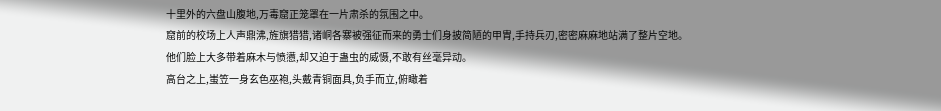十里外的六盘山腹地,万毒窟正笼罩在一片肃杀的氛围之中。
窟前的校场上人声鼎沸,旌旗猎猎,诸峒各寨被强征而来的勇士们身披简陋的甲胄,手持兵刃,密密麻麻地站满了整片空地。
他们脸上大多带着麻木与愤懑,却又迫于蛊虫的威慑,不敢有丝毫异动。
高台之上,蚩笠一身玄色巫袍,头戴青铜面具,负手而立,俯瞰着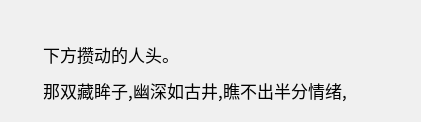下方攒动的人头。
那双藏眸子,幽深如古井,瞧不出半分情绪,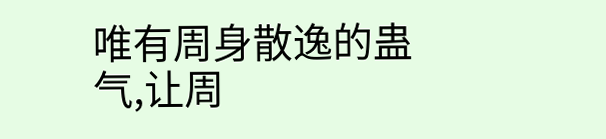唯有周身散逸的蛊气,让周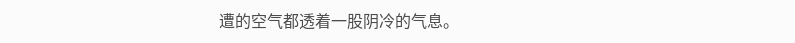遭的空气都透着一股阴冷的气息。